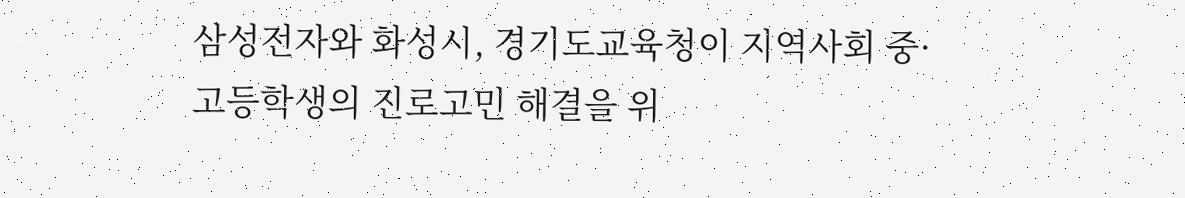삼성전자와 화성시, 경기도교육청이 지역사회 중·고등학생의 진로고민 해결을 위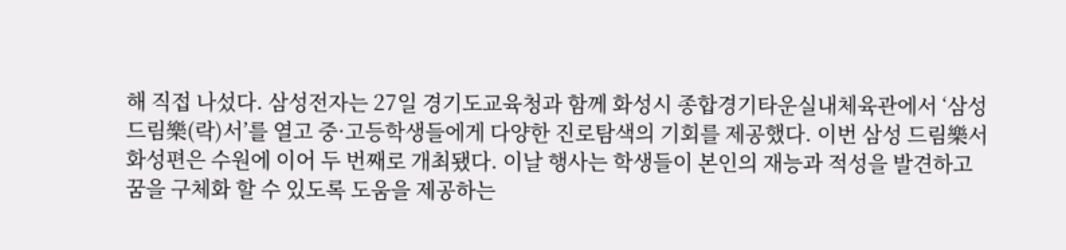해 직접 나섰다. 삼성전자는 27일 경기도교육청과 함께 화성시 종합경기타운실내체육관에서 ‘삼성 드림樂(락)서’를 열고 중·고등학생들에게 다양한 진로탐색의 기회를 제공했다. 이번 삼성 드림樂서 화성편은 수원에 이어 두 번째로 개최됐다. 이날 행사는 학생들이 본인의 재능과 적성을 발견하고 꿈을 구체화 할 수 있도록 도움을 제공하는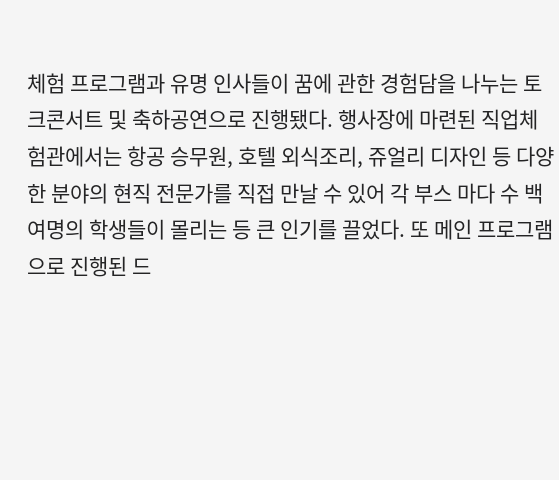체험 프로그램과 유명 인사들이 꿈에 관한 경험담을 나누는 토크콘서트 및 축하공연으로 진행됐다. 행사장에 마련된 직업체험관에서는 항공 승무원, 호텔 외식조리, 쥬얼리 디자인 등 다양한 분야의 현직 전문가를 직접 만날 수 있어 각 부스 마다 수 백여명의 학생들이 몰리는 등 큰 인기를 끌었다. 또 메인 프로그램으로 진행된 드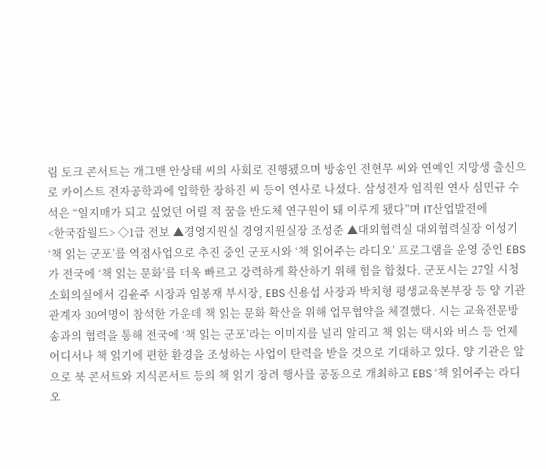림 토크 콘서트는 개그맨 안상태 씨의 사회로 진행됐으며 방송인 전현무 씨와 연예인 지망생 출신으로 카이스트 전자공학과에 입학한 장하진 씨 등이 연사로 나섰다. 삼성전자 임직원 연사 심민규 수석은 “일지매가 되고 싶었던 어릴 적 꿈을 반도체 연구원이 돼 이루게 됐다”며 IT산업발전에
<한국잡월드> ◇1급 전보 ▲경영지원실 경영지원실장 조성준 ▲대외협력실 대외협력실장 이성기
‘책 읽는 군포’를 역점사업으로 추진 중인 군포시와 ‘책 읽어주는 라디오’ 프로그램을 운영 중인 EBS가 전국에 ‘책 읽는 문화’를 더욱 빠르고 강력하게 확산하기 위해 힘을 합쳤다. 군포시는 27일 시청 소회의실에서 김윤주 시장과 임봉재 부시장, EBS 신용섭 사장과 박치형 평생교육본부장 등 양 기관 관계자 30여명이 참석한 가운데 책 읽는 문화 확산을 위해 업무협약을 체결했다. 시는 교육전문방송과의 협력을 통해 전국에 ‘책 읽는 군포’라는 이미지를 널리 알리고 책 읽는 택시와 버스 등 언제 어디서나 책 읽기에 편한 환경을 조성하는 사업이 탄력을 받을 것으로 기대하고 있다. 양 기관은 앞으로 북 콘서트와 지식콘서트 등의 책 읽기 장려 행사를 공동으로 개최하고 EBS ‘책 읽어주는 라디오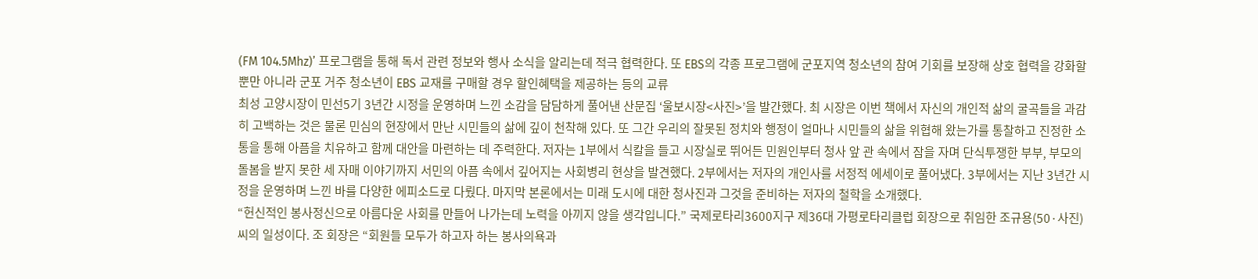(FM 104.5Mhz)’ 프로그램을 통해 독서 관련 정보와 행사 소식을 알리는데 적극 협력한다. 또 EBS의 각종 프로그램에 군포지역 청소년의 참여 기회를 보장해 상호 협력을 강화할 뿐만 아니라 군포 거주 청소년이 EBS 교재를 구매할 경우 할인혜택을 제공하는 등의 교류
최성 고양시장이 민선5기 3년간 시정을 운영하며 느낀 소감을 담담하게 풀어낸 산문집 ‘울보시장<사진>’을 발간했다. 최 시장은 이번 책에서 자신의 개인적 삶의 굴곡들을 과감히 고백하는 것은 물론 민심의 현장에서 만난 시민들의 삶에 깊이 천착해 있다. 또 그간 우리의 잘못된 정치와 행정이 얼마나 시민들의 삶을 위협해 왔는가를 통찰하고 진정한 소통을 통해 아픔을 치유하고 함께 대안을 마련하는 데 주력한다. 저자는 1부에서 식칼을 들고 시장실로 뛰어든 민원인부터 청사 앞 관 속에서 잠을 자며 단식투쟁한 부부, 부모의 돌봄을 받지 못한 세 자매 이야기까지 서민의 아픔 속에서 깊어지는 사회병리 현상을 발견했다. 2부에서는 저자의 개인사를 서정적 에세이로 풀어냈다. 3부에서는 지난 3년간 시정을 운영하며 느낀 바를 다양한 에피소드로 다뤘다. 마지막 본론에서는 미래 도시에 대한 청사진과 그것을 준비하는 저자의 철학을 소개했다.
“헌신적인 봉사정신으로 아름다운 사회를 만들어 나가는데 노력을 아끼지 않을 생각입니다.” 국제로타리3600지구 제36대 가평로타리클럽 회장으로 취임한 조규용(50·사진)씨의 일성이다. 조 회장은 “회원들 모두가 하고자 하는 봉사의욕과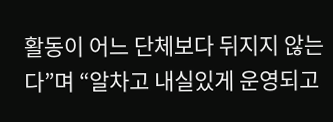활동이 어느 단체보다 뒤지지 않는다”며 “알차고 내실있게 운영되고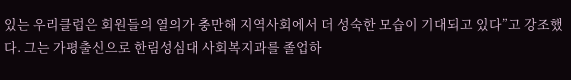있는 우리클럽은 회원들의 열의가 충만해 지역사회에서 더 성숙한 모습이 기대되고 있다”고 강조했다. 그는 가평출신으로 한림성심대 사회복지과를 졸업하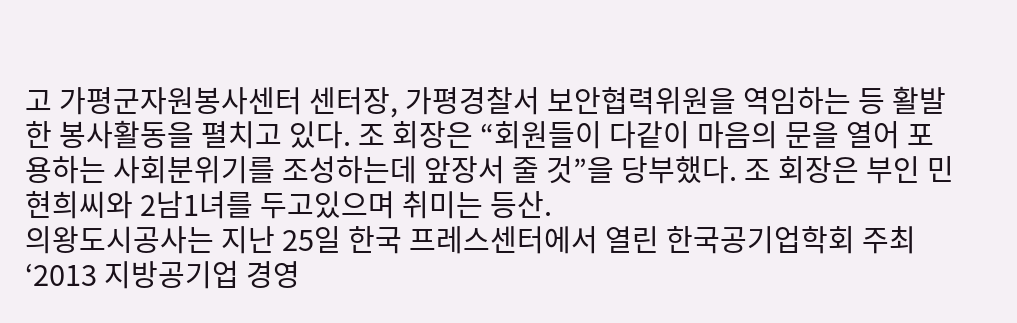고 가평군자원봉사센터 센터장, 가평경찰서 보안협력위원을 역임하는 등 활발한 봉사활동을 펼치고 있다. 조 회장은 “회원들이 다같이 마음의 문을 열어 포용하는 사회분위기를 조성하는데 앞장서 줄 것”을 당부했다. 조 회장은 부인 민현희씨와 2남1녀를 두고있으며 취미는 등산.
의왕도시공사는 지난 25일 한국 프레스센터에서 열린 한국공기업학회 주최 ‘2013 지방공기업 경영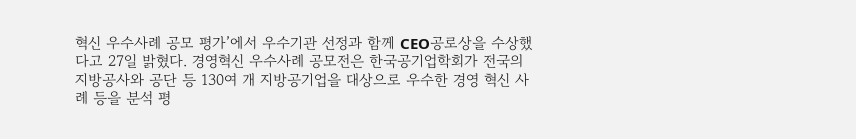혁신 우수사례 공모 평가’에서 우수기관 선정과 함께 CEO공로상을 수상했다고 27일 밝혔다. 경영혁신 우수사례 공모전은 한국공기업학회가 전국의 지방공사와 공단 등 130여 개 지방공기업을 대상으로 우수한 경영 혁신 사례 등을 분석 평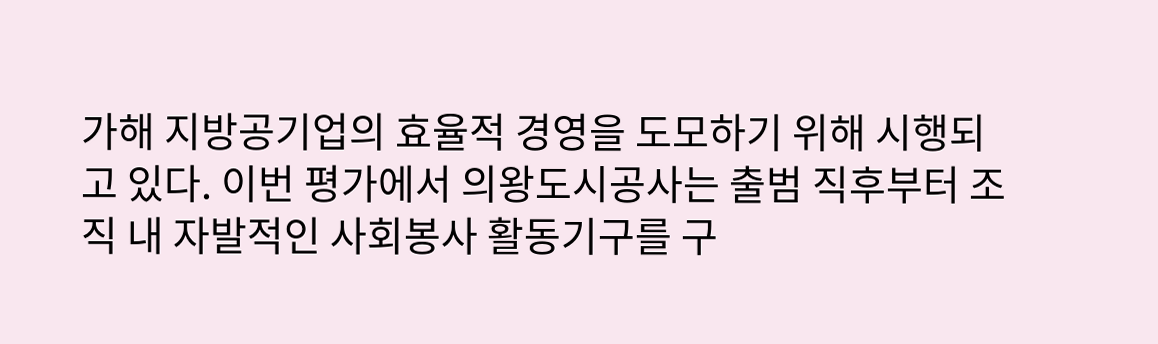가해 지방공기업의 효율적 경영을 도모하기 위해 시행되고 있다. 이번 평가에서 의왕도시공사는 출범 직후부터 조직 내 자발적인 사회봉사 활동기구를 구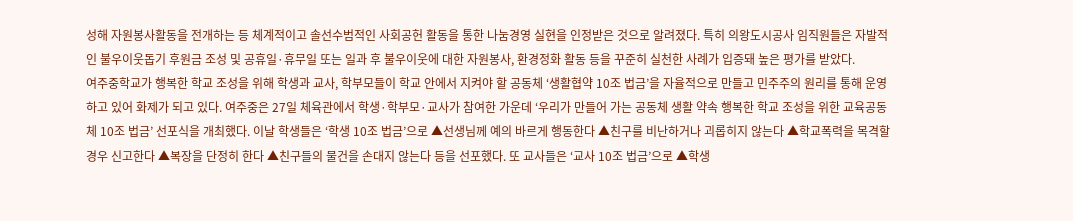성해 자원봉사활동을 전개하는 등 체계적이고 솔선수범적인 사회공헌 활동을 통한 나눔경영 실현을 인정받은 것으로 알려졌다. 특히 의왕도시공사 임직원들은 자발적인 불우이웃돕기 후원금 조성 및 공휴일·휴무일 또는 일과 후 불우이웃에 대한 자원봉사, 환경정화 활동 등을 꾸준히 실천한 사례가 입증돼 높은 평가를 받았다.
여주중학교가 행복한 학교 조성을 위해 학생과 교사, 학부모들이 학교 안에서 지켜야 할 공동체 ‘생활협약 10조 법금’을 자율적으로 만들고 민주주의 원리를 통해 운영하고 있어 화제가 되고 있다. 여주중은 27일 체육관에서 학생·학부모·교사가 참여한 가운데 ‘우리가 만들어 가는 공동체 생활 약속 행복한 학교 조성을 위한 교육공동체 10조 법금’ 선포식을 개최했다. 이날 학생들은 ‘학생 10조 법금’으로 ▲선생님께 예의 바르게 행동한다 ▲친구를 비난하거나 괴롭히지 않는다 ▲학교폭력을 목격할 경우 신고한다 ▲복장을 단정히 한다 ▲친구들의 물건을 손대지 않는다 등을 선포했다. 또 교사들은 ‘교사 10조 법금’으로 ▲학생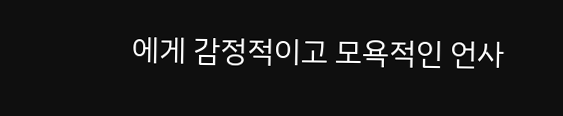에게 감정적이고 모욕적인 언사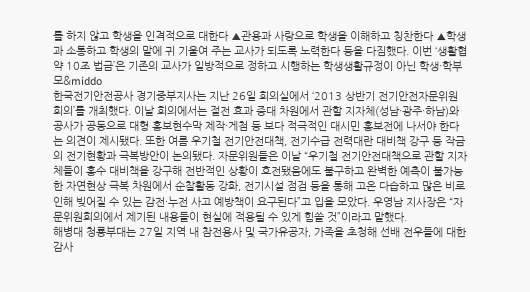를 하지 않고 학생을 인격적으로 대한다 ▲관용과 사랑으로 학생을 이해하고 칭찬한다 ▲학생과 소통하고 학생의 말에 귀 기울여 주는 교사가 되도록 노력한다 등을 다짐했다. 이번 ‘생활협약 10조 법금’은 기존의 교사가 일방적으로 정하고 시행하는 학생생활규정이 아닌 학생·학부모&middo
한국전기안전공사 경기중부지사는 지난 26일 회의실에서 ‘2013 상반기 전기안전자문위원 회의’를 개최했다. 이날 회의에서는 절전 효과 증대 차원에서 관할 지자체(성남·광주·하남)와 공사가 공동으로 대형 홍보현수막 제작·게첨 등 보다 적극적인 대시민 홍보전에 나서야 한다는 의견이 제시됐다. 또한 여름 우기철 전기안전대책, 전기수급 전력대란 대비책 강구 등 작금의 전기현황과 극복방안이 논의됐다. 자문위원들은 이날 “우기철 전기안전대책으로 관할 지자체들이 홍수 대비책을 강구해 전반적인 상황이 호전됐음에도 불구하고 완벽한 예측이 불가능한 자연현상 극복 차원에서 순찰활동 강화, 전기시설 점검 등을 통해 고온 다습하고 많은 비로 인해 빚어질 수 있는 감전·누전 사고 예방책이 요구된다”고 입을 모았다. 우영남 지사장은 “자문위원회의에서 제기된 내용들이 현실에 적용될 수 있게 힘쓸 것”이라고 말했다.
해병대 청룡부대는 27일 지역 내 참전용사 및 국가유공자, 가족을 초청해 선배 전우들에 대한 감사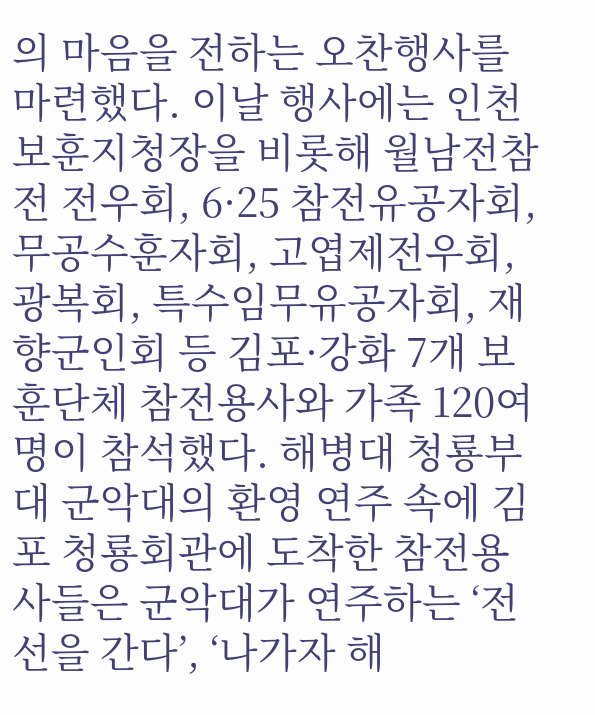의 마음을 전하는 오찬행사를 마련했다. 이날 행사에는 인천보훈지청장을 비롯해 월남전참전 전우회, 6·25 참전유공자회, 무공수훈자회, 고엽제전우회, 광복회, 특수임무유공자회, 재향군인회 등 김포·강화 7개 보훈단체 참전용사와 가족 120여명이 참석했다. 해병대 청룡부대 군악대의 환영 연주 속에 김포 청룡회관에 도착한 참전용사들은 군악대가 연주하는 ‘전선을 간다’, ‘나가자 해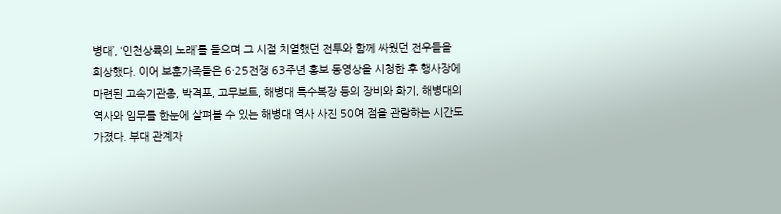병대’, ‘인천상륙의 노래’를 들으며 그 시절 치열했던 전투와 함께 싸웠던 전우들을 회상했다. 이어 보훈가족들은 6·25전쟁 63주년 홍보 동영상을 시청한 후 행사장에 마련된 고속기관총, 박격포, 고무보트, 해병대 특수복장 등의 장비와 화기, 해병대의 역사와 임무를 한눈에 살펴볼 수 있는 해병대 역사 사진 50여 점을 관람하는 시간도 가졌다. 부대 관계자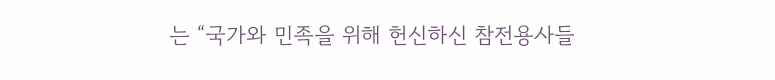는 “국가와 민족을 위해 헌신하신 참전용사들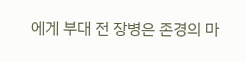에게 부대 전 장병은 존경의 마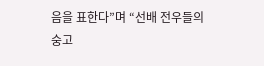음을 표한다”며 “선배 전우들의 숭고